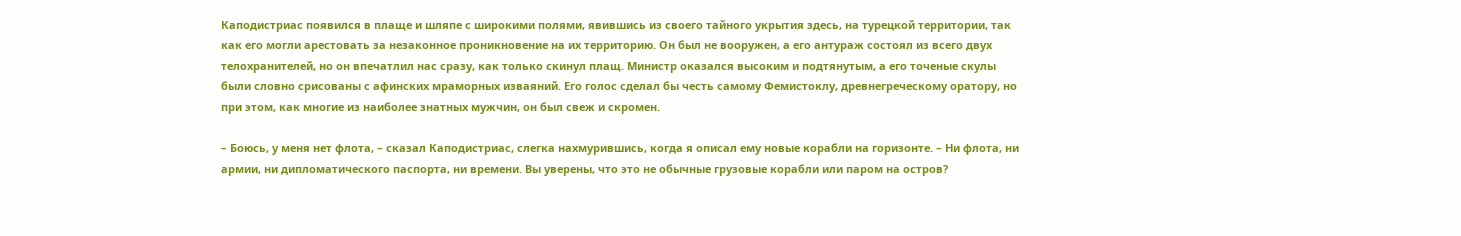Каподистриас появился в плаще и шляпе с широкими полями, явившись из своего тайного укрытия здесь, на турецкой территории, так как его могли арестовать за незаконное проникновение на их территорию. Он был не вооружен, а его антураж состоял из всего двух телохранителей, но он впечатлил нас сразу, как только скинул плащ. Министр оказался высоким и подтянутым, а его точеные скулы были словно срисованы с афинских мраморных изваяний. Его голос сделал бы честь самому Фемистоклу, древнегреческому оратору, но при этом, как многие из наиболее знатных мужчин, он был свеж и скромен.

– Боюсь, у меня нет флота, – сказал Каподистриас, слегка нахмурившись, когда я описал ему новые корабли на горизонте. – Ни флота, ни армии, ни дипломатического паспорта, ни времени. Вы уверены, что это не обычные грузовые корабли или паром на остров?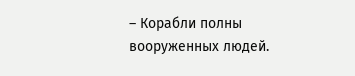– Корабли полны вооруженных людей.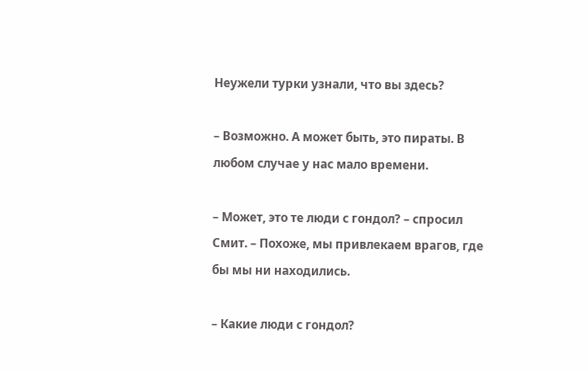Неужели турки узнали, что вы здесь?

– Возможно. А может быть, это пираты. В любом случае у нас мало времени.

– Может, это те люди с гондол? – спросил Смит. – Похоже, мы привлекаем врагов, где бы мы ни находились.

– Какие люди с гондол?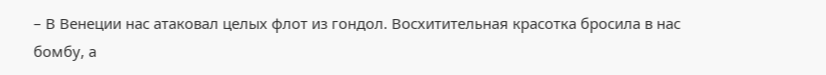– В Венеции нас атаковал целых флот из гондол. Восхитительная красотка бросила в нас бомбу, а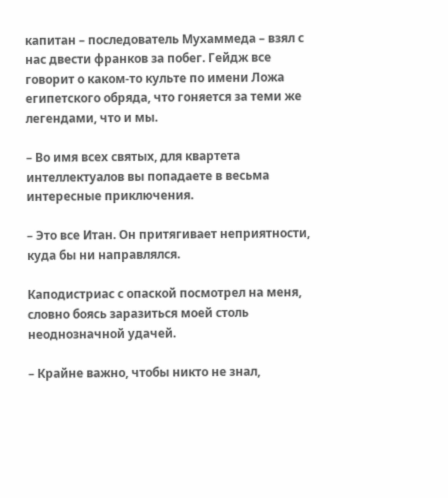капитан – последователь Мухаммеда – взял с нас двести франков за побег. Гейдж все говорит о каком-то культе по имени Ложа египетского обряда, что гоняется за теми же легендами, что и мы.

– Во имя всех святых, для квартета интеллектуалов вы попадаете в весьма интересные приключения.

– Это все Итан. Он притягивает неприятности, куда бы ни направлялся.

Каподистриас с опаской посмотрел на меня, словно боясь заразиться моей столь неоднозначной удачей.

– Крайне важно, чтобы никто не знал,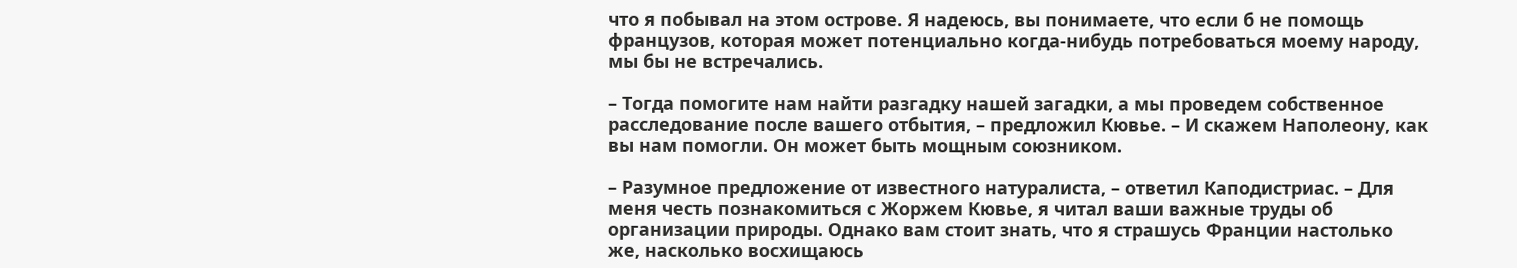что я побывал на этом острове. Я надеюсь, вы понимаете, что если б не помощь французов, которая может потенциально когда-нибудь потребоваться моему народу, мы бы не встречались.

– Тогда помогите нам найти разгадку нашей загадки, а мы проведем собственное расследование после вашего отбытия, – предложил Кювье. – И скажем Наполеону, как вы нам помогли. Он может быть мощным союзником.

– Разумное предложение от известного натуралиста, – ответил Каподистриас. – Для меня честь познакомиться с Жоржем Кювье, я читал ваши важные труды об организации природы. Однако вам стоит знать, что я страшусь Франции настолько же, насколько восхищаюсь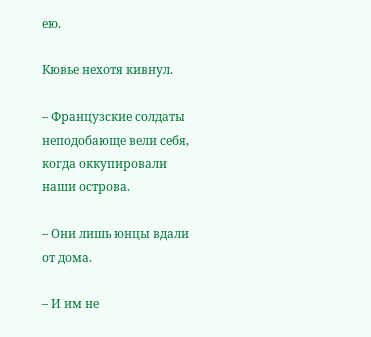ею.

Кювье нехотя кивнул.

– Французские солдаты неподобающе вели себя, когда оккупировали наши острова.

– Они лишь юнцы вдали от дома.

– И им не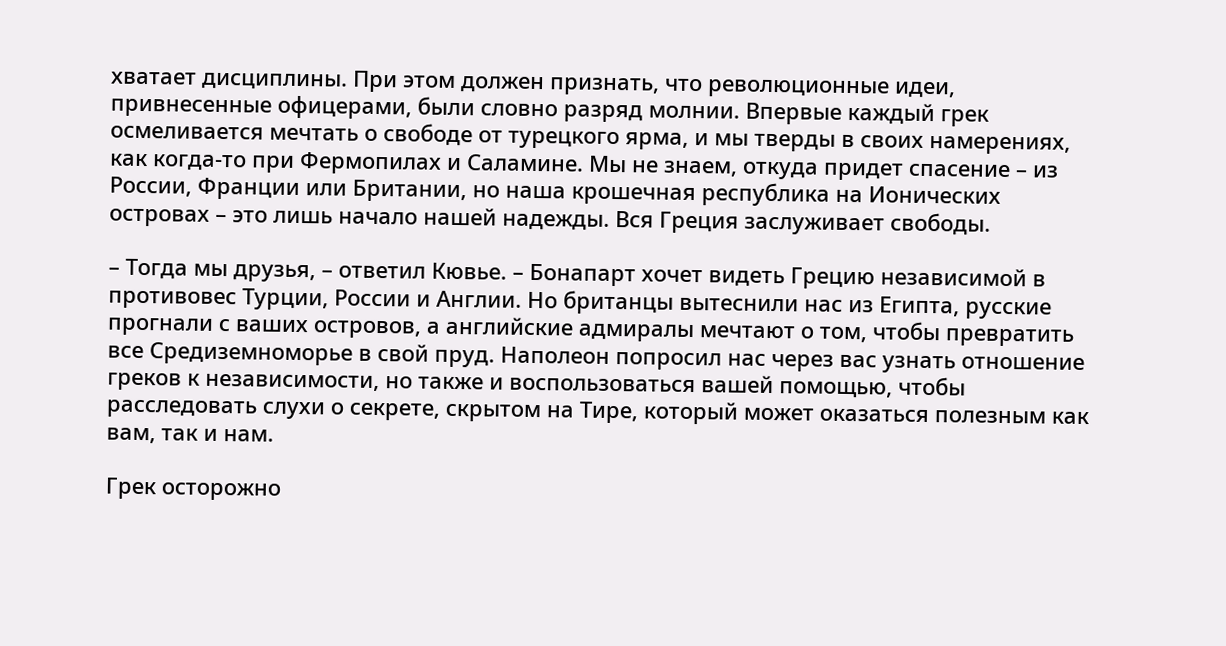хватает дисциплины. При этом должен признать, что революционные идеи, привнесенные офицерами, были словно разряд молнии. Впервые каждый грек осмеливается мечтать о свободе от турецкого ярма, и мы тверды в своих намерениях, как когда-то при Фермопилах и Саламине. Мы не знаем, откуда придет спасение – из России, Франции или Британии, но наша крошечная республика на Ионических островах – это лишь начало нашей надежды. Вся Греция заслуживает свободы.

– Тогда мы друзья, – ответил Кювье. – Бонапарт хочет видеть Грецию независимой в противовес Турции, России и Англии. Но британцы вытеснили нас из Египта, русские прогнали с ваших островов, а английские адмиралы мечтают о том, чтобы превратить все Средиземноморье в свой пруд. Наполеон попросил нас через вас узнать отношение греков к независимости, но также и воспользоваться вашей помощью, чтобы расследовать слухи о секрете, скрытом на Тире, который может оказаться полезным как вам, так и нам.

Грек осторожно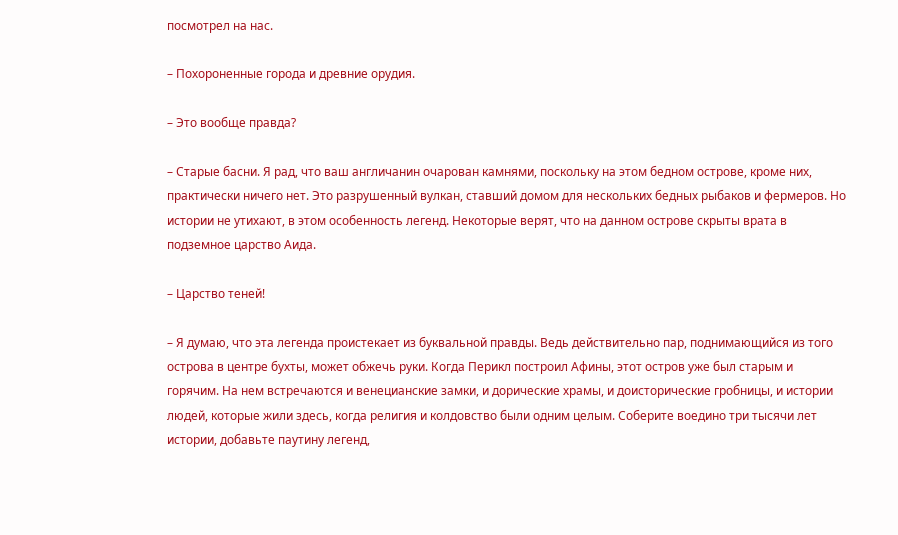посмотрел на нас.

– Похороненные города и древние орудия.

– Это вообще правда?

– Старые басни. Я рад, что ваш англичанин очарован камнями, поскольку на этом бедном острове, кроме них, практически ничего нет. Это разрушенный вулкан, ставший домом для нескольких бедных рыбаков и фермеров. Но истории не утихают, в этом особенность легенд. Некоторые верят, что на данном острове скрыты врата в подземное царство Аида.

– Царство теней!

– Я думаю, что эта легенда проистекает из буквальной правды. Ведь действительно пар, поднимающийся из того острова в центре бухты, может обжечь руки. Когда Перикл построил Афины, этот остров уже был старым и горячим. На нем встречаются и венецианские замки, и дорические храмы, и доисторические гробницы, и истории людей, которые жили здесь, когда религия и колдовство были одним целым. Соберите воедино три тысячи лет истории, добавьте паутину легенд,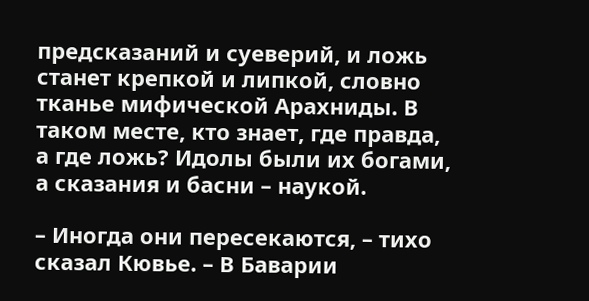предсказаний и суеверий, и ложь станет крепкой и липкой, словно тканье мифической Арахниды. В таком месте, кто знает, где правда, а где ложь? Идолы были их богами, а сказания и басни – наукой.

– Иногда они пересекаются, – тихо сказал Кювье. – В Баварии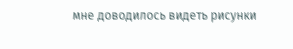мне доводилось видеть рисунки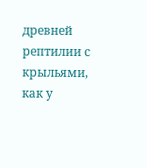древней рептилии с крыльями, как у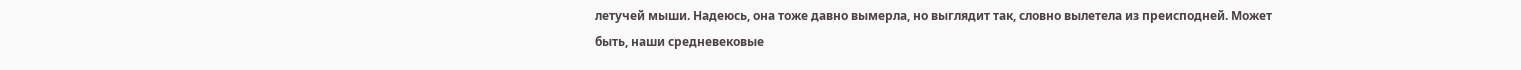летучей мыши. Надеюсь, она тоже давно вымерла, но выглядит так, словно вылетела из преисподней. Может быть, наши средневековые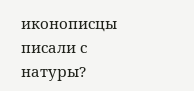иконописцы писали с натуры?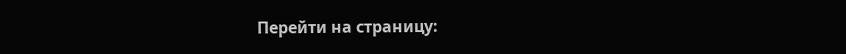Перейти на страницу: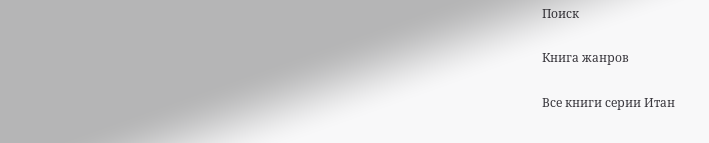Поиск

Книга жанров

Все книги серии Итан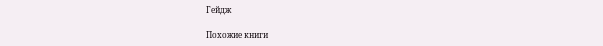Гейдж

Похожие книги